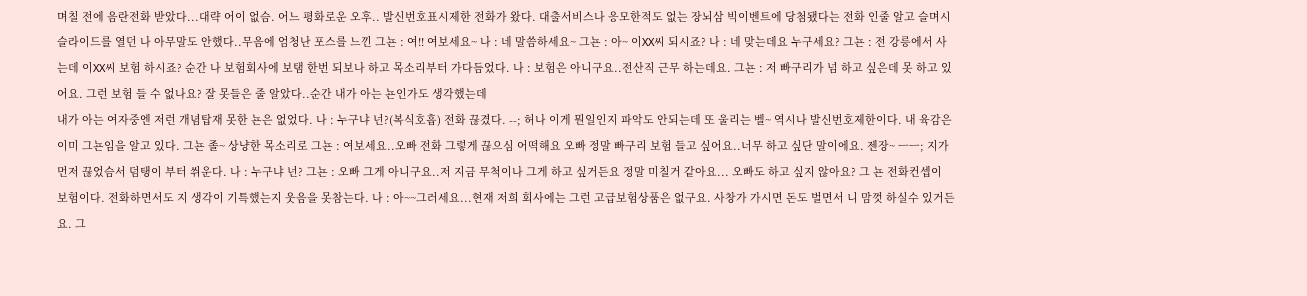며칠 전에 음란전화 받았다...대략 어이 없슴. 어느 평화로운 오후.. 발신번호표시제한 전화가 왔다. 대출서비스나 응모한적도 없는 장뇌삼 빅이벤트에 당첨됐다는 전화 인줄 알고 슬며시 슬라이드를 열던 나 아무말도 안했다..무음에 엄청난 포스를 느낀 그뇬 : 여!! 여보세요~ 나 : 네 말씀하세요~ 그뇬 : 아~ 이XX씨 되시죠? 나 : 네 맞는데요 누구세요? 그뇬 : 전 강릉에서 사는데 이XX씨 보험 하시죠? 순간 나 보험회사에 보탬 한번 되보나 하고 목소리부터 가다듬었다. 나 : 보험은 아니구요..전산직 근무 하는데요. 그뇬 : 저 빠구리가 넘 하고 싶은데 못 하고 있어요. 그런 보험 들 수 없나요? 잘 못들은 줄 알았다..순간 내가 아는 뇬인가도 생각했는데
내가 아는 여자중엔 저런 개념탑재 못한 뇬은 없었다. 나 : 누구냐 넌?(복식호흡) 전화 끊겼다. --; 허나 이게 뭔일인지 파악도 안되는데 또 울리는 벨~ 역시나 발신번호제한이다. 내 육감은 이미 그뇬임을 알고 있다. 그뇬 졸~ 상냥한 목소리로 그뇬 : 여보세요..오빠 전화 그렇게 끊으심 어떡해요 오빠 정말 빠구리 보험 들고 싶어요..너무 하고 싶단 말이에요. 젠장~ ㅡㅡ; 지가 먼저 끊었슴서 덤탱이 부터 쒸운다. 나 : 누구냐 넌? 그뇬 : 오빠 그게 아니구요..저 지금 무척이나 그게 하고 싶거든요 정말 미칠거 같아요... 오빠도 하고 싶지 않아요? 그 뇬 전화컨셉이 보험이다. 전화하면서도 지 생각이 기특했는지 웃음을 못참는다. 나 : 아~~그러세요...현재 저희 회사에는 그런 고급보험상품은 없구요. 사창가 가시면 돈도 벌면서 니 맘껏 하실수 있거든요. 그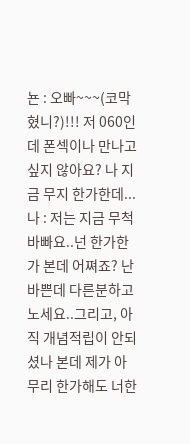뇬 : 오빠~~~(코막혔니?)!!! 저 060인데 폰섹이나 만나고 싶지 않아요? 나 지금 무지 한가한데... 나 : 저는 지금 무척 바빠요..넌 한가한가 본데 어쪄죠? 난 바쁜데 다른분하고 노세요..그리고, 아직 개념적립이 안되셨나 본데 제가 아무리 한가해도 너한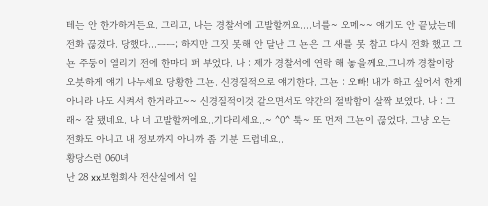테는 안 한가하거든요. 그리고, 나는 경찰서에 고발할꺼요....너를~ 오메~~ 얘기도 안 끝났는데 전화 끊겼다. 당했다...ㅡㅡ; 하지만 그짓 못해 안 달난 그 뇬은 그 새를 못 참고 다시 전화 했고 그 뇬 주둥이 열리기 전에 한마디 퍼 부었다. 나 : 제가 경찰서에 연락 해 놓을께요.그니까 경찰이랑 오븟하게 얘기 나누세요 당황한 그뇬. 신경질적으로 얘기한다. 그뇬 : 오빠! 내가 하고 싶어서 한게 아니라 나도 시켜서 한거라고~~ 신경질적이것 같으면서도 약간의 절박함이 살짝 보였다. 나 : 그래~ 잘 됐네요. 나 너 고발할꺼에요..기다리세요..~ ^0^ 툭~ 또 먼저 그뇬이 끊었다. 그냥 오는 전화도 아니고 내 정보까지 아니까 좀 기분 드럽네요..
황당스런 060녀
난 28 xx보험회사 전산실에서 일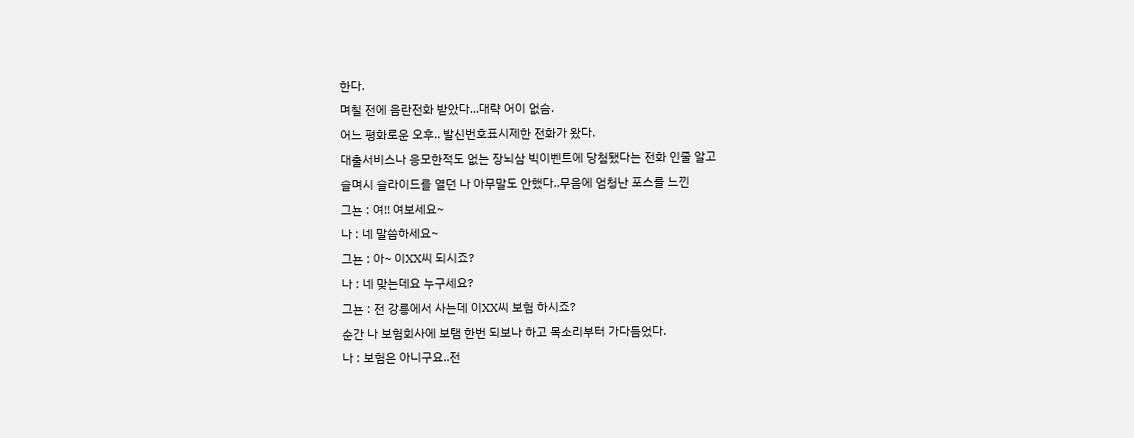한다.
며칠 전에 음란전화 받았다...대략 어이 없슴.
어느 평화로운 오후.. 발신번호표시제한 전화가 왔다.
대출서비스나 응모한적도 없는 장뇌삼 빅이벤트에 당첨됐다는 전화 인줄 알고
슬며시 슬라이드를 열던 나 아무말도 안했다..무음에 엄청난 포스를 느낀
그뇬 : 여!! 여보세요~
나 : 네 말씀하세요~
그뇬 : 아~ 이XX씨 되시죠?
나 : 네 맞는데요 누구세요?
그뇬 : 전 강릉에서 사는데 이XX씨 보험 하시죠?
순간 나 보험회사에 보탬 한번 되보나 하고 목소리부터 가다듬었다.
나 : 보험은 아니구요..전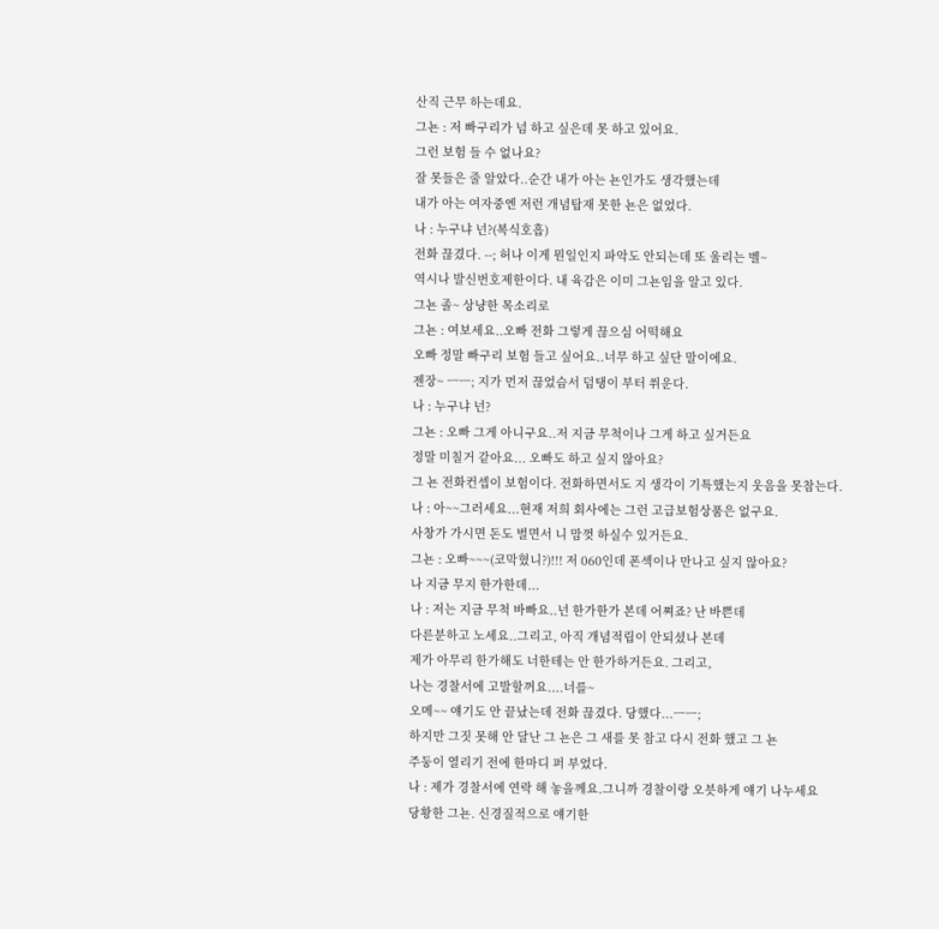산직 근무 하는데요.
그뇬 : 저 빠구리가 넘 하고 싶은데 못 하고 있어요.
그런 보험 들 수 없나요?
잘 못들은 줄 알았다..순간 내가 아는 뇬인가도 생각했는데
내가 아는 여자중엔 저런 개념탑재 못한 뇬은 없었다.
나 : 누구냐 넌?(복식호흡)
전화 끊겼다. --; 허나 이게 뭔일인지 파악도 안되는데 또 울리는 벨~
역시나 발신번호제한이다. 내 육감은 이미 그뇬임을 알고 있다.
그뇬 졸~ 상냥한 목소리로
그뇬 : 여보세요..오빠 전화 그렇게 끊으심 어떡해요
오빠 정말 빠구리 보험 들고 싶어요..너무 하고 싶단 말이에요.
젠장~ ㅡㅡ; 지가 먼저 끊었슴서 덤탱이 부터 쒸운다.
나 : 누구냐 넌?
그뇬 : 오빠 그게 아니구요..저 지금 무척이나 그게 하고 싶거든요
정말 미칠거 같아요... 오빠도 하고 싶지 않아요?
그 뇬 전화컨셉이 보험이다. 전화하면서도 지 생각이 기특했는지 웃음을 못참는다.
나 : 아~~그러세요...현재 저희 회사에는 그런 고급보험상품은 없구요.
사창가 가시면 돈도 벌면서 니 맘껏 하실수 있거든요.
그뇬 : 오빠~~~(코막혔니?)!!! 저 060인데 폰섹이나 만나고 싶지 않아요?
나 지금 무지 한가한데...
나 : 저는 지금 무척 바빠요..넌 한가한가 본데 어쪄죠? 난 바쁜데
다른분하고 노세요..그리고, 아직 개념적립이 안되셨나 본데
제가 아무리 한가해도 너한테는 안 한가하거든요. 그리고,
나는 경찰서에 고발할꺼요....너를~
오메~~ 얘기도 안 끝났는데 전화 끊겼다. 당했다...ㅡㅡ;
하지만 그짓 못해 안 달난 그 뇬은 그 새를 못 참고 다시 전화 했고 그 뇬
주둥이 열리기 전에 한마디 퍼 부었다.
나 : 제가 경찰서에 연락 해 놓을께요.그니까 경찰이랑 오븟하게 얘기 나누세요
당황한 그뇬. 신경질적으로 얘기한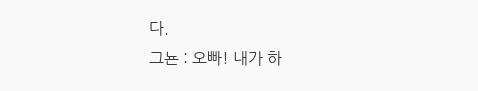다.
그뇬 : 오빠! 내가 하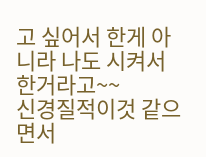고 싶어서 한게 아니라 나도 시켜서 한거라고~~
신경질적이것 같으면서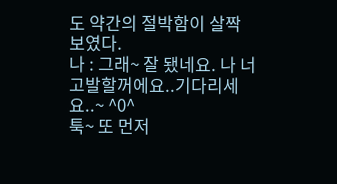도 약간의 절박함이 살짝 보였다.
나 : 그래~ 잘 됐네요. 나 너 고발할꺼에요..기다리세요..~ ^0^
툭~ 또 먼저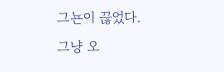그뇬이 끊었다.
그냥 오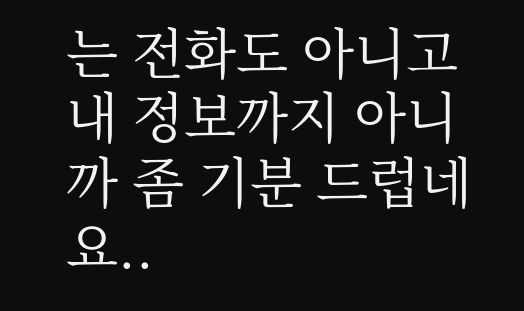는 전화도 아니고 내 정보까지 아니까 좀 기분 드럽네요..